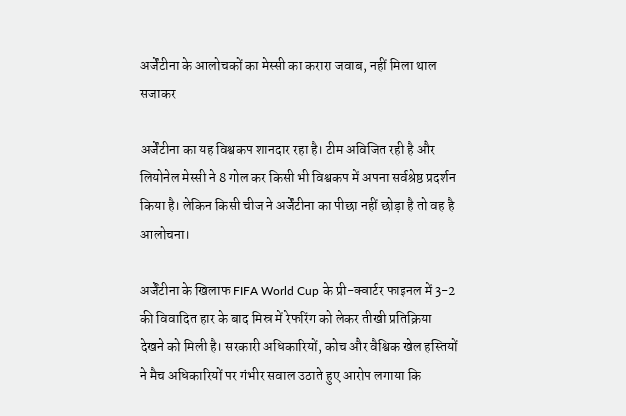अर्जेंटीना के आलोचकों का मेस्सी का करारा जवाब, नहीं मिला थाल सजाकर

अर्जेंटीना का यह विश्वकप शानदार रहा है। टीम अविजित रही है और लियोनेल मेस्सी ने 8 गोल कर किसी भी विश्वकप में अपना सर्वश्रेष्ठ प्रदर्शन किया है। लेकिन किसी चीज ने अर्जेंटीना का पीछा नहीं छोड़ा है तो वह है आलोचना।

अर्जेंटीना के खिलाफ FIFA World Cup के प्री-क्वार्टर फाइनल में 3-2 की विवादित हार के बाद मिस्र में रेफरिंग को लेकर तीखी प्रतिक्रिया देखने को मिली है। सरकारी अधिकारियों, कोच और वैश्विक खेल हस्तियों ने मैच अधिकारियों पर गंभीर सवाल उठाते हुए आरोप लगाया कि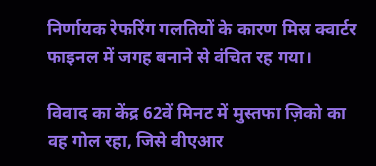निर्णायक रेफरिंग गलतियों के कारण मिस्र क्वार्टर फाइनल में जगह बनाने से वंचित रह गया।

विवाद का केंद्र 62वें मिनट में मुस्तफा ज़िको का वह गोल रहा, जिसे वीएआर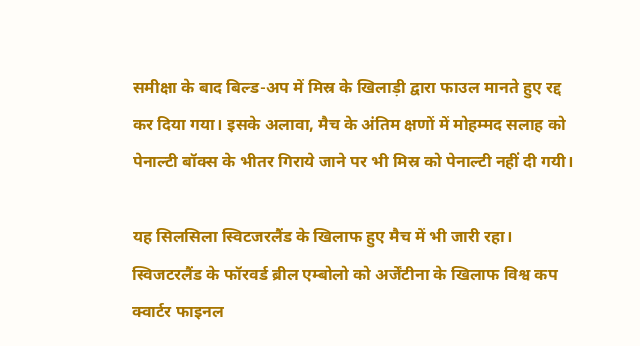समीक्षा के बाद बिल्ड-अप में मिस्र के खिलाड़ी द्वारा फाउल मानते हुए रद्द कर दिया गया। इसके अलावा, मैच के अंतिम क्षणों में मोहम्मद सलाह को पेनाल्टी बॉक्स के भीतर गिराये जाने पर भी मिस्र को पेनाल्टी नहीं दी गयी।

यह सिलसिला स्विटजरलैंड के खिलाफ हुए मैच में भी जारी रहा। स्विजटरलैंड के फॉरवर्ड ब्रील एम्बोलो को अर्जेंटीना के खिलाफ विश्व कप क्वार्टर फाइनल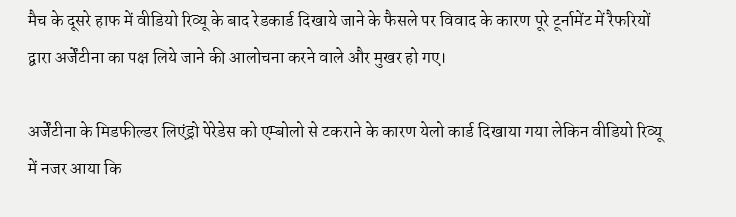मैच के दूसरे हाफ में वीडियो रिव्यू के बाद रेडकार्ड दिखाये जाने के फैसले पर विवाद के कारण पूरे टूर्नामेंट में रैफरियों द्वारा अर्जेंटीना का पक्ष लिये जाने की आलोचना करने वाले और मुखर हो गए।

अर्जेंटीना के मिडफील्डर लिएंड्रो पेरेडेस को एम्बोलो से टकराने के कारण येलो कार्ड दिखाया गया लेकिन वीडियो रिव्यू में नजर आया कि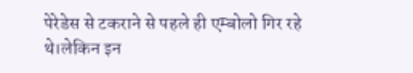पेरेडेस से टकराने से पहले ही एम्बोलो गिर रहे थे।लेकिन इन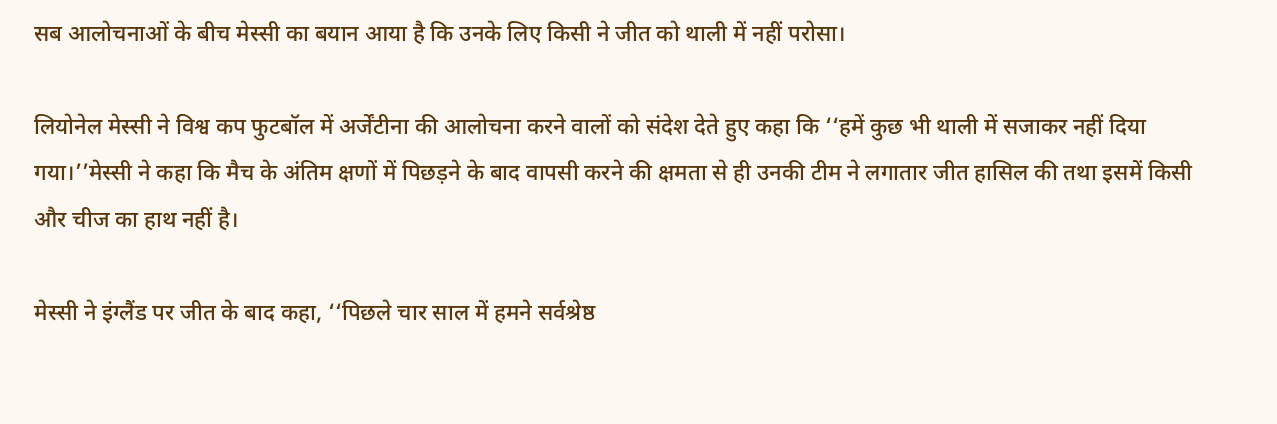सब आलोचनाओं के बीच मेस्सी का बयान आया है कि उनके लिए किसी ने जीत को थाली में नहीं परोसा।

लियोनेल मेस्सी ने विश्व कप फुटबॉल में अर्जेंटीना की आलोचना करने वालों को संदेश देते हुए कहा कि ‘‘हमें कुछ भी थाली में सजाकर नहीं दिया गया।’’मेस्सी ने कहा कि मैच के अंतिम क्षणों में पिछड़ने के बाद वापसी करने की क्षमता से ही उनकी टीम ने लगातार जीत हासिल की तथा इसमें किसी और चीज का हाथ नहीं है।

मेस्सी ने इंग्लैंड पर जीत के बाद कहा, ‘‘पिछले चार साल में हमने सर्वश्रेष्ठ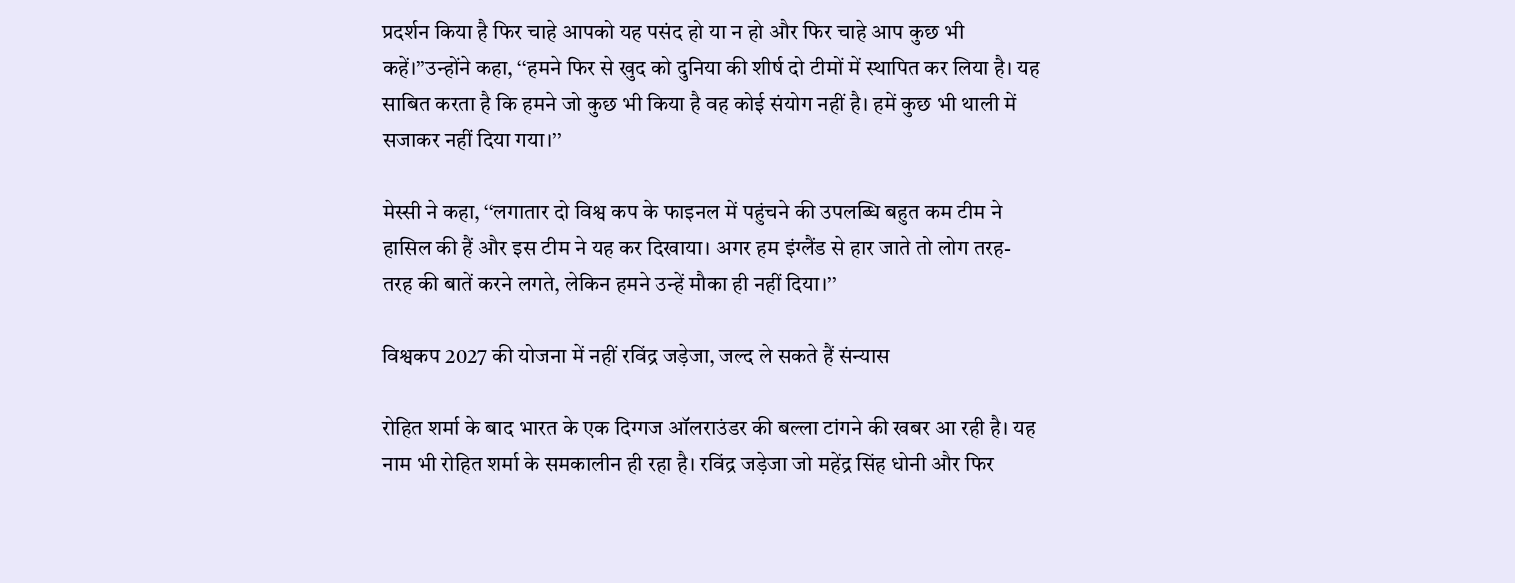प्रदर्शन किया है फिर चाहे आपको यह पसंद हो या न हो और फिर चाहे आप कुछ भी कहें।’’उन्होंने कहा, ‘‘हमने फिर से खुद को दुनिया की शीर्ष दो टीमों में स्थापित कर लिया है। यह साबित करता है कि हमने जो कुछ भी किया है वह कोई संयोग नहीं है। हमें कुछ भी थाली में सजाकर नहीं दिया गया।’’

मेस्सी ने कहा, ‘‘लगातार दो विश्व कप के फाइनल में पहुंचने की उपलब्धि बहुत कम टीम ने हासिल की हैं और इस टीम ने यह कर दिखाया। अगर हम इंग्लैंड से हार जाते तो लोग तरह-तरह की बातें करने लगते, लेकिन हमने उन्हें मौका ही नहीं दिया।’’

विश्वकप 2027 की योजना में नहीं रविंद्र जड़ेजा, जल्द ले सकते हैं संन्यास

रोहित शर्मा के बाद भारत के एक दिग्गज ऑलराउंडर की बल्ला टांगने की खबर आ रही है। यह नाम भी रोहित शर्मा के समकालीन ही रहा है। रविंद्र जड़ेजा जो महेंद्र सिंह धोनी और फिर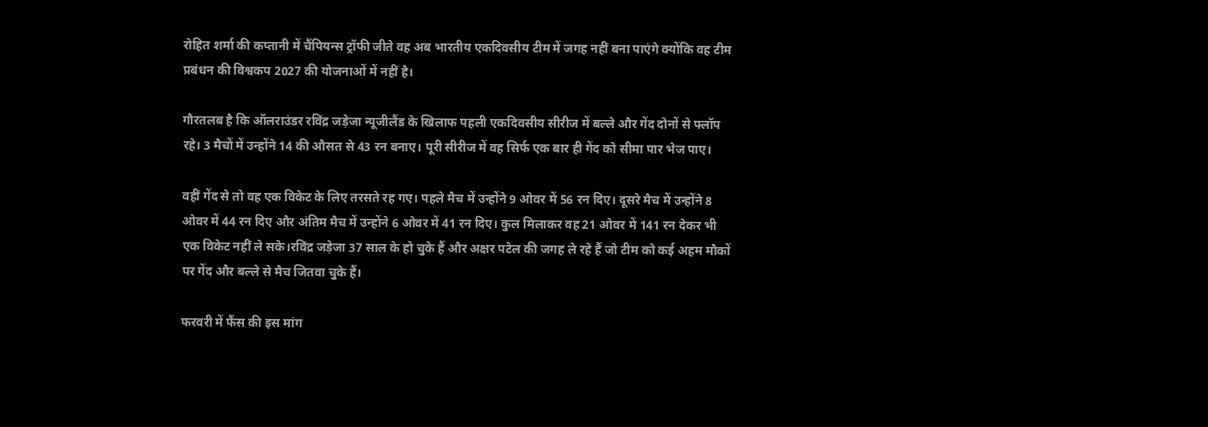रोहित शर्मा की कप्तानी में चैंपियन्स ट्रॉफी जीते वह अब भारतीय एकदिवसीय टीम में जगह नहीं बना पाएंगे क्योंकि वह टीम प्रबंधन की विश्वकप 2027 की योजनाओं में नहीं है।

गौरतलब है कि ऑलराउंडर रविंद्र जड़ेजा न्यूजीलैंड के खिलाफ पहली एकदिवसीय सीरीज में बल्ले और गेंद दोनों से फ्लॉप रहे। 3 मैचों में उन्होंने 14 की औसत से 43 रन बनाए। पूरी सीरीज में वह सिर्फ एक बार ही गेंद को सीमा पार भेज पाए।

वहीं गेंद से तो वह एक विकेट के लिए तरसते रह गए। पहले मैच में उन्होंने 9 ओवर में 56 रन दिए। दूसरे मैच में उन्होंने 8 ओवर में 44 रन दिए और अंतिम मैच में उन्होंने 6 ओवर में 41 रन दिए। कुल मिलाकर वह 21 ओवर में 141 रन देकर भी एक विकेट नहीं ले सके।रविंद्र जड़ेजा 37 साल के हो चुके हैं और अक्षर पटेल की जगह ले रहे हैं जो टीम को कई अहम मौकों पर गेंद और बल्ले से मैच जितवा चुके हैं।

फरवरी में फैंस की इस मांग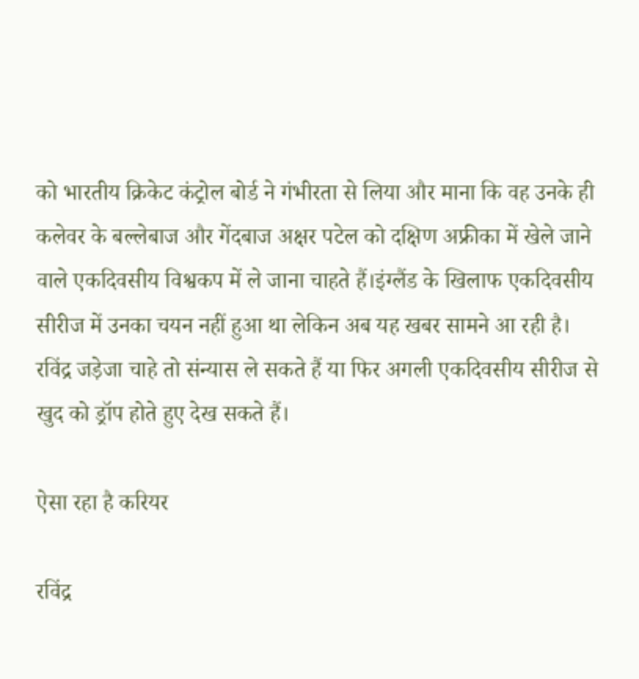को भारतीय क्रिकेट कंट्रोल बोर्ड ने गंभीरता से लिया और माना कि वह उनके ही कलेवर के बल्लेबाज और गेंदबाज अक्षर पटेल को दक्षिण अफ्रीका में खेले जाने वाले एकदिवसीय विश्वकप में ले जाना चाहते हैं।इंग्लैंड के खिलाफ एकदिवसीय सीरीज में उनका चयन नहीं हुआ था लेकिन अब यह खबर सामने आ रही है। रविंद्र जड़ेजा चाहे तो संन्यास ले सकते हैं या फिर अगली एकदिवसीय सीरीज से खुद को ड्रॉप होते हुए देख सकते हैं।

ऐसा रहा है करियर

रविंद्र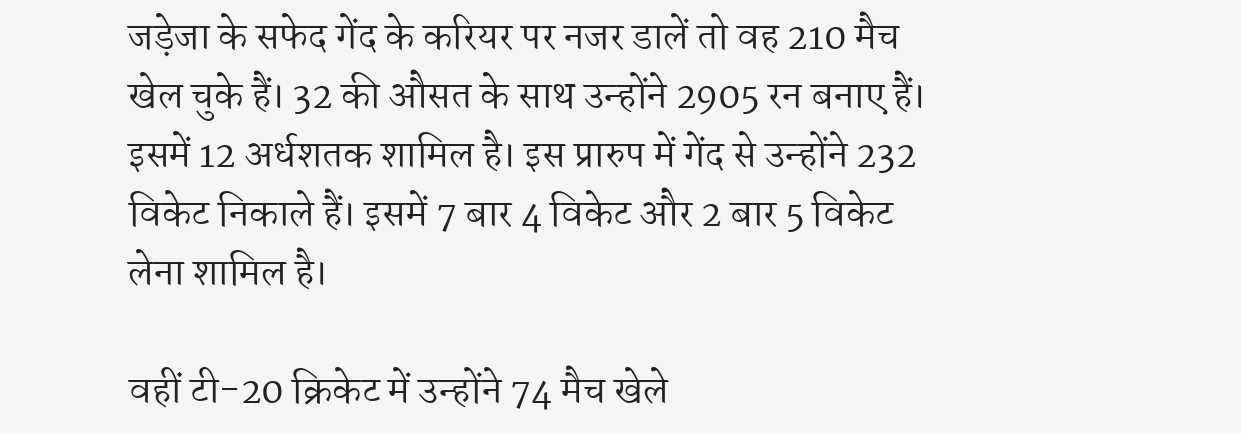जड़ेजा के सफेद गेंद के करियर पर नजर डालें तो वह 210 मैच खेल चुके हैं। 32 की औसत के साथ उन्होंने 2905 रन बनाए हैं। इसमें 12 अर्धशतक शामिल है। इस प्रारुप में गेंद से उन्होंने 232 विकेट निकाले हैं। इसमें 7 बार 4 विकेट और 2 बार 5 विकेट लेना शामिल है।

वहीं टी-20 क्रिकेट में उन्होंने 74 मैच खेले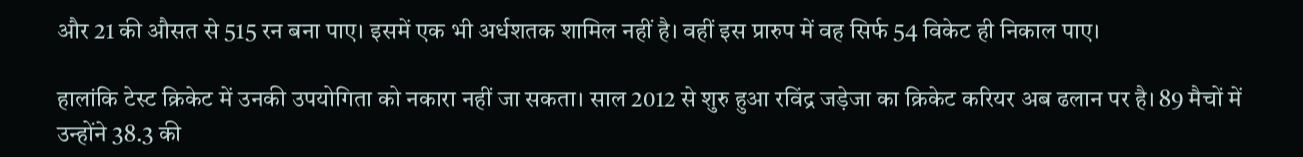और 21 की औसत से 515 रन बना पाए। इसमें एक भी अर्धशतक शामिल नहीं है। वहीं इस प्रारुप में वह सिर्फ 54 विकेट ही निकाल पाए।

हालांकि टेस्ट क्रिकेट में उनकी उपयोगिता को नकारा नहीं जा सकता। साल 2012 से शुरु हुआ रविंद्र जड़ेजा का क्रिकेट करियर अब ढलान पर है। 89 मैचों में उन्होंने 38.3 की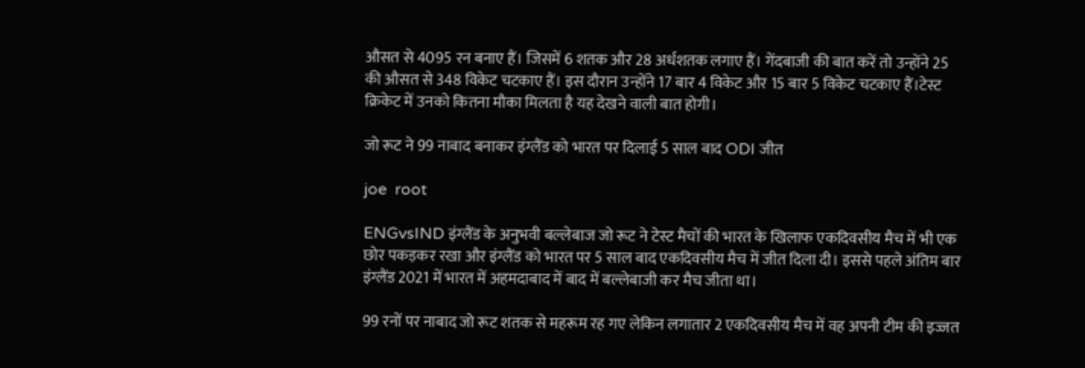औसत से 4095 रन बनाए हैं। जिसमें 6 शतक और 28 अर्धशतक लगाए हैं। गेंदबाजी की बात करें तो उन्होंने 25 की औसत से 348 विकेट चटकाए हैं। इस दौरान उन्होंने 17 बार 4 विकेट और 15 बार 5 विकेट चटकाए हैं।टेस्ट क्रिकेट में उनको कितना मौका मिलता है यह देखने वाली बात होगी।

जो रूट ने 99 नाबाद बनाकर इंग्लैंड को भारत पर दिलाई 5 साल बाद ODI जीत

joe  root

ENGvsIND इंग्लैंड के अनुभवी बल्लेबाज जो रूट ने टेस्ट मैचों की भारत के खिलाफ एकदिवसीय मैच में भी एक छोर पकड़कर रखा और इंग्लैंड को भारत पर 5 साल बाद एकदिवसीय मैच में जीत दिला दी। इससे पहले अंतिम बार इंग्लैंड 2021 में भारत में अहमदाबाद में बाद में बल्लेबाजी कर मैच जीता था।

99 रनों पर नाबाद जो रूट शतक से महरूम रह गए लेकिन लगातार 2 एकदिवसीय मैच में वह अपनी टीम की इज्जत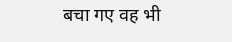बचा गए वह भी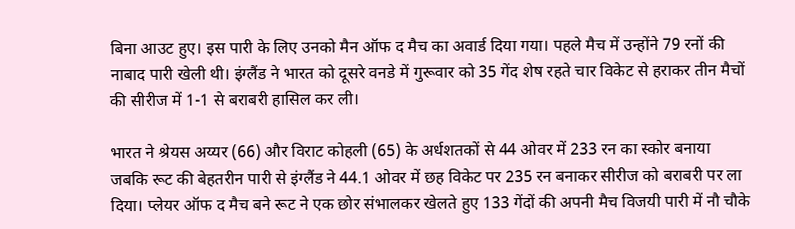बिना आउट हुए। इस पारी के लिए उनको मैन ऑफ द मैच का अवार्ड दिया गया। पहले मैच में उन्होंने 79 रनों की नाबाद पारी खेली थी। इंग्लैंड ने भारत को दूसरे वनडे में गुरूवार को 35 गेंद शेष रहते चार विकेट से हराकर तीन मैचों की सीरीज में 1-1 से बराबरी हासिल कर ली।

भारत ने श्रेयस अय्यर (66) और विराट कोहली (65) के अर्धशतकों से 44 ओवर में 233 रन का स्कोर बनाया जबकि रूट की बेहतरीन पारी से इंग्लैंड ने 44.1 ओवर में छह विकेट पर 235 रन बनाकर सीरीज को बराबरी पर ला दिया। प्लेयर ऑफ द मैच बने रूट ने एक छोर संभालकर खेलते हुए 133 गेंदों की अपनी मैच विजयी पारी में नौ चौके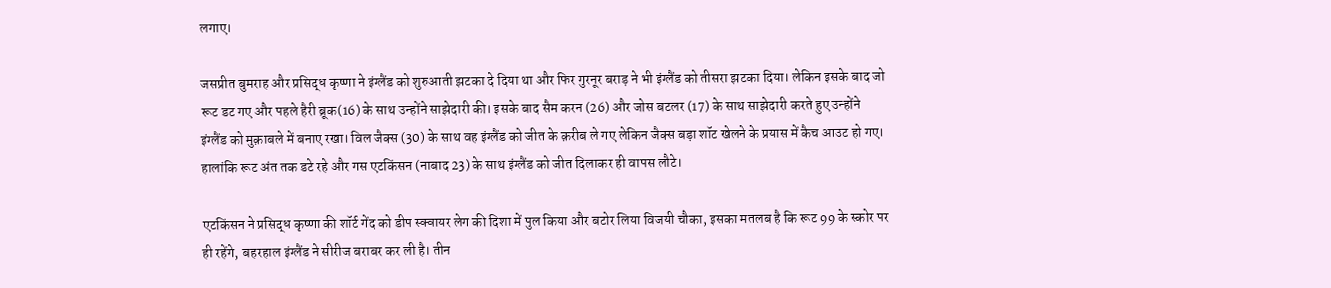लगाए।

जसप्रीत बुमराह और प्रसिद्ध कृष्णा ने इंग्लैंड को शुरुआती झटका दे दिया था और फिर गुरनूर बराड़ ने भी इंग्लैंड को तीसरा झटका दिया। लेकिन इसके बाद जो रूट डट गए और पहले हैरी ब्रूक(16) के साथ उन्होंने साझेदारी की। इसके बाद सैम करन (26) और जोस बटलर (17) के साथ साझेदारी करते हुए उन्होंने इंग्लैंड को मुक़ाबले में बनाए रखा। विल जैक्स (30) के साथ वह इंग्लैंड को जीत के क़रीब ले गए लेकिन जैक्स बड़ा शॉट खेलने के प्रयास में कैच आउट हो गए। हालांकि रूट अंत तक डटे रहे और गस एटकिंसन (नाबाद 23) के साथ इंग्लैंड को जीत दिलाकर ही वापस लौटे।

एटकिंसन ने प्रसिद्ध कृष्णा की शॉर्ट गेंद को डीप स्क्वायर लेग की दिशा में पुल किया और बटोर लिया विजयी चौका, इसका मतलब है कि रूट 99 के स्कोर पर ही रहेंगे, बहरहाल इंग्लैंड ने सीरीज बराबर कर ली है। तीन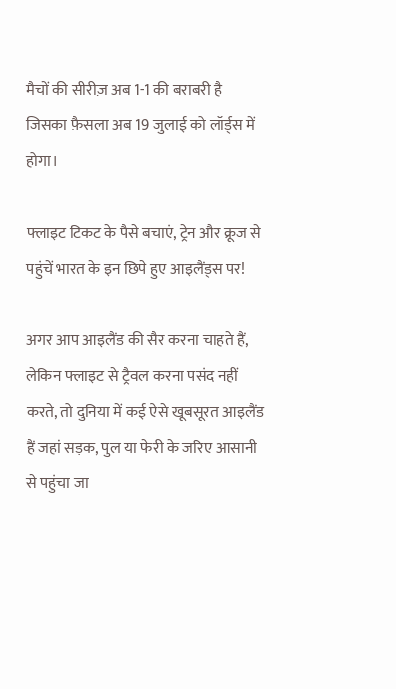मैचों की सीरीज़ अब 1-1 की बराबरी है जिसका फ़ैसला अब 19 जुलाई को लॉर्ड्स में होगा।

फ्लाइट टिकट के पैसे बचाएं, ट्रेन और क्रूज से पहुंचें भारत के इन छिपे हुए आइलैंड्स पर!

अगर आप आइलैंड की सैर करना चाहते हैं, लेकिन फ्लाइट से ट्रैवल करना पसंद नहीं करते, तो दुनिया में कई ऐसे खूबसूरत आइलैंड हैं जहां सड़क, पुल या फेरी के जरिए आसानी से पहुंचा जा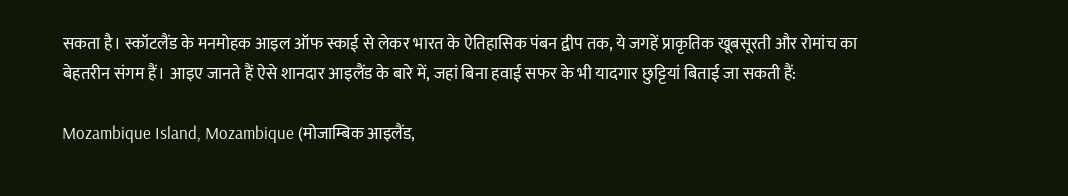सकता है। स्कॉटलैंड के मनमोहक आइल ऑफ स्काई से लेकर भारत के ऐतिहासिक पंबन द्वीप तक, ये जगहें प्राकृतिक खूबसूरती और रोमांच का बेहतरीन संगम हैं। आइए जानते हैं ऐसे शानदार आइलैंड के बारे में, जहां बिना हवाई सफर के भी यादगार छुट्टियां बिताई जा सकती हैं:

Mozambique Island, Mozambique (मोजाम्बिक आइलैंड,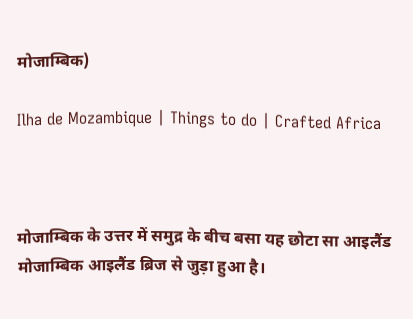मोजाम्बिक)

Ilha de Mozambique | Things to do | Crafted Africa



मोजाम्बिक के उत्तर में समुद्र के बीच बसा यह छोटा सा आइलैंड मोजाम्बिक आइलैंड ब्रिज से जुड़ा हुआ है।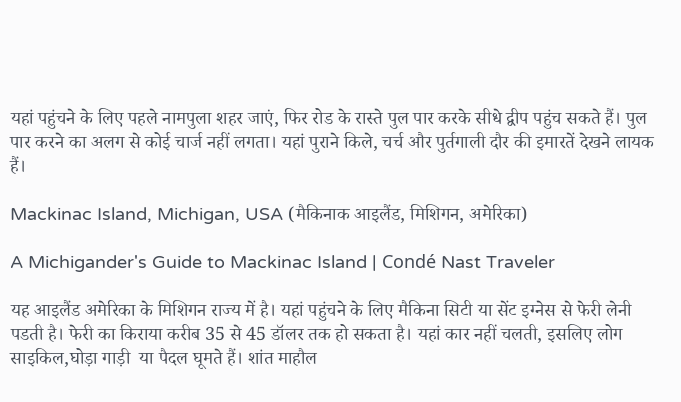यहां पहुंचने के लिए पहले नामपुला शहर जाएं, फिर रोड के रास्ते पुल पार करके सीधे द्वीप पहुंच सकते हैं। पुल पार करने का अलग से कोई चार्ज नहीं लगता। यहां पुराने किले, चर्च और पुर्तगाली दौर की इमारतें देखने लायक हैं।

Mackinac Island, Michigan, USA (मैकिनाक आइलैंड, मिशिगन, अमेरिका)

A Michigander's Guide to Mackinac Island | Condé Nast Traveler

यह आइलैंड अमेरिका के मिशिगन राज्य में है। यहां पहुंचने के लिए मैकिना सिटी या सेंट इग्नेस से फेरी लेनी पडती है। फेरी का किराया करीब 35 से 45 डॉलर तक हो सकता है। यहां कार नहीं चलती, इसलिए लोग साइकिल,घोड़ा गाड़ी  या पैदल घूमते हैं। शांत माहौल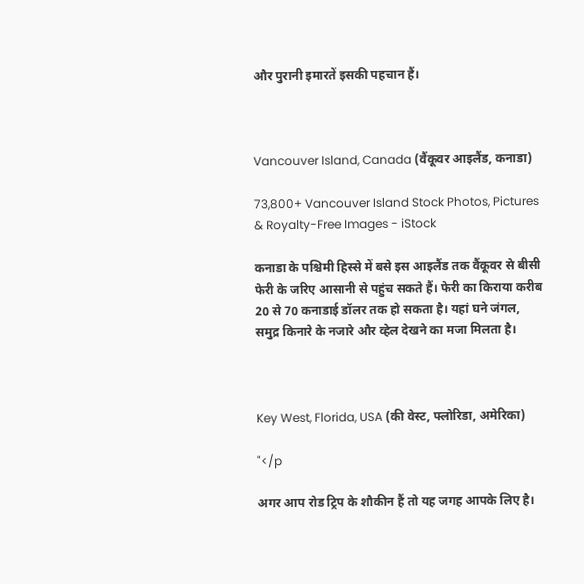और पुरानी इमारतें इसकी पहचान हैं।



Vancouver Island, Canada (वैंकूवर आइलैंड, कनाडा)

73,800+ Vancouver Island Stock Photos, Pictures & Royalty-Free Images - iStock

कनाडा के पश्चिमी हिस्से में बसे इस आइलैंड तक वैंकूवर से बीसी फेरी के जरिए आसानी से पहुंच सकते हैं। फेरी का किराया करीब 20 से 70 कनाडाई डॉलर तक हो सकता है। यहां घने जंगल, समुद्र किनारे के नजारे और व्हेल देखने का मजा मिलता है।



Key West, Florida, USA (की वेस्ट, फ्लोरिडा, अमेरिका)

"</p

अगर आप रोड ट्रिप के शौकीन हैं तो यह जगह आपके लिए है।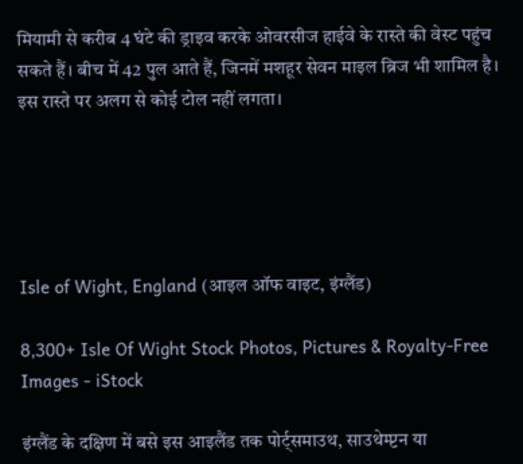मियामी से करीब 4 घंटे की ड्राइव करके ओवरसीज हाईवे के रास्ते की वेस्ट पहुंच सकते हैं। बीच में 42 पुल आते हैं, जिनमें मशहूर सेवन माइल ब्रिज भी शामिल है। इस रास्ते पर अलग से कोई टोल नहीं लगता।





Isle of Wight, England (आइल ऑफ वाइट, इंग्लैंड)

8,300+ Isle Of Wight Stock Photos, Pictures & Royalty-Free Images - iStock

इंग्लैंड के दक्षिण में बसे इस आइलैंड तक पोर्ट्समाउथ, साउथेम्प्टन या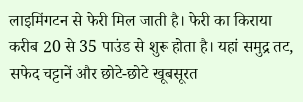लाइमिंगटन से फेरी मिल जाती है। फेरी का किराया करीब 20 से 35 पाउंड से शुरू होता है। यहां समुद्र तट, सफेद चट्टानें और छोटे-छोटे खूबसूरत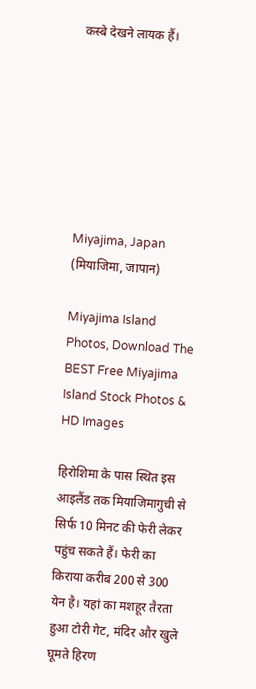कस्बे देखने लायक हैं।







Miyajima, Japan (मियाजिमा, जापान)

Miyajima Island Photos, Download The BEST Free Miyajima Island Stock Photos & HD Images

हिरोशिमा के पास स्थित इस आइलैंड तक मियाजिमागुची से सिर्फ 10 मिनट की फेरी लेकर पहुंच सकते हैं। फेरी का किराया करीब 200 से 300 येन है। यहां का मशहूर तैरता हुआ टोरी गेट, मंदिर और खुले घूमते हिरण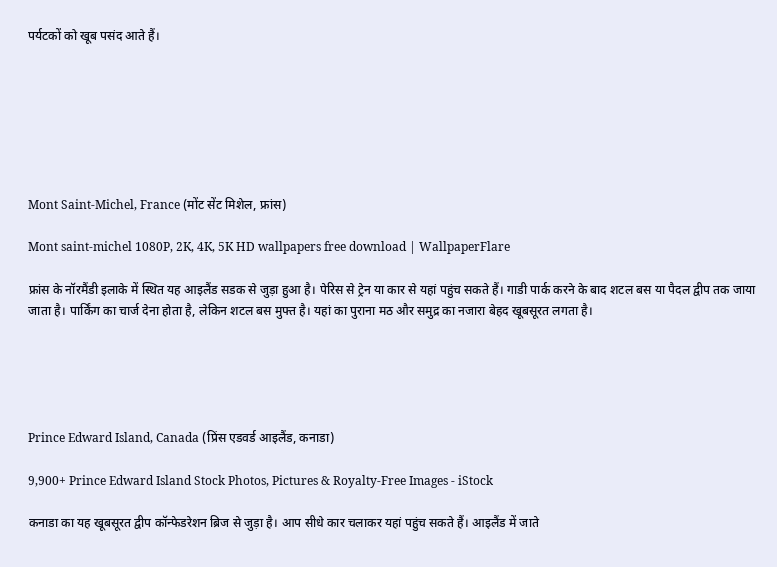पर्यटकों को खूब पसंद आते हैं।







Mont Saint-Michel, France (मोंट सेंट मिशेल, फ्रांस)

Mont saint-michel 1080P, 2K, 4K, 5K HD wallpapers free download | WallpaperFlare

फ्रांस के नॉरमैंडी इलाके में स्थित यह आइलैंड सडक से जुड़ा हुआ है। पेरिस से ट्रेन या कार से यहां पहुंच सकते हैं। गाडी पार्क करने के बाद शटल बस या पैदल द्वीप तक जाया जाता है। पार्किंग का चार्ज देना होता है, लेकिन शटल बस मुफ्त है। यहां का पुराना मठ और समुद्र का नजारा बेहद खूबसूरत लगता है।





Prince Edward Island, Canada (प्रिंस एडवर्ड आइलैंड, कनाडा)

9,900+ Prince Edward Island Stock Photos, Pictures & Royalty-Free Images - iStock

कनाडा का यह खूबसूरत द्वीप कॉन्फेडरेशन ब्रिज से जुड़ा है। आप सीधे कार चलाकर यहां पहुंच सकते हैं। आइलैंड में जाते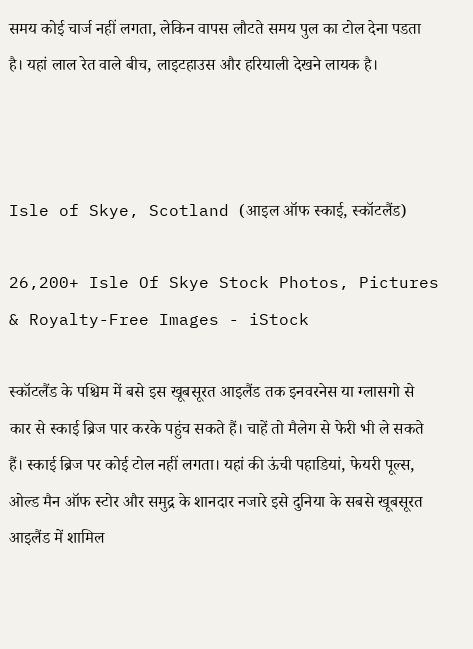समय कोई चार्ज नहीं लगता, लेकिन वापस लौटते समय पुल का टोल देना पडता है। यहां लाल रेत वाले बीच, लाइटहाउस और हरियाली देखने लायक है।



Isle of Skye, Scotland (आइल ऑफ स्काई, स्कॉटलैंड)

26,200+ Isle Of Skye Stock Photos, Pictures & Royalty-Free Images - iStock

स्कॉटलैंड के पश्चिम में बसे इस खूबसूरत आइलैंड तक इनवरनेस या ग्लासगो से कार से स्काई ब्रिज पार करके पहुंच सकते हैं। चाहें तो मैलेग से फेरी भी ले सकते हैं। स्काई ब्रिज पर कोई टोल नहीं लगता। यहां की ऊंची पहाडियां, फेयरी पूल्स, ओल्ड मैन ऑफ स्टोर और समुद्र के शानदार नजारे इसे दुनिया के सबसे खूबसूरत आइलैंड में शामिल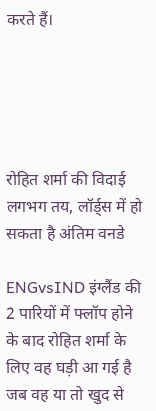करते हैं।





रोहित शर्मा की विदाई लगभग तय, लॉर्ड्स में हो सकता है अंतिम वनडे

ENGvsIND इंग्लैंड की 2 पारियों में फ्लॉप होने के बाद रोहित शर्मा के लिए वह घड़ी आ गई है जब वह या तो खुद से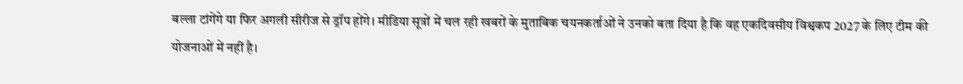बल्ला टांगेंगे या फिर अगली सीरीज से ड्रॉप होंगे। मीडिया सूत्रों में चल रही खबरों के मुताबिक चयनकर्ताओं ने उनको बता दिया है कि वह एकदिवसीय विश्वकप 2027 के लिए टीम की योजनाओं में नहीं है।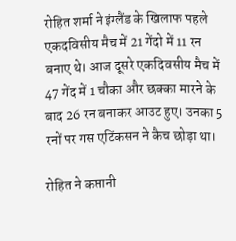रोहित शर्मा ने इंग्लैंड के खिलाफ पहले एकदविसीय मैच में 21 गेंदो में 11 रन बनाए थे। आज दूसरे एकदिवसीय मैच में 47 गेंद में 1 चौका और छक्का मारने के बाद 26 रन बनाकर आउट हुए। उनका 5 रनों पर गस एटिंकसन ने कैच छोड़ा था।

रोहित ने कप्तानी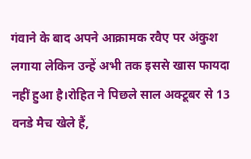गंवाने के बाद अपने आक्रामक रवैए पर अंकुश लगाया लेकिन उन्हें अभी तक इससे खास फायदा नहीं हुआ है।रोहित ने पिछले साल अक्टूबर से 13 वनडे मैच खेले हैं,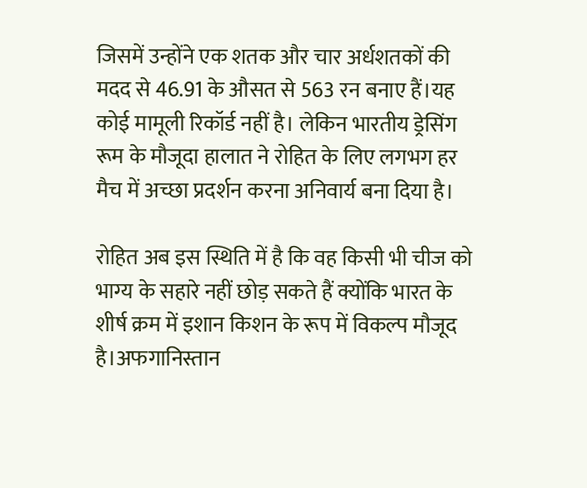जिसमें उन्होंने एक शतक और चार अर्धशतकों की मदद से 46.91 के औसत से 563 रन बनाए हैं।यह कोई मामूली रिकॉर्ड नहीं है। लेकिन भारतीय ड्रेसिंग रूम के मौजूदा हालात ने रोहित के लिए लगभग हर मैच में अच्छा प्रदर्शन करना अनिवार्य बना दिया है।

रोहित अब इस स्थिति में है कि वह किसी भी चीज को भाग्य के सहारे नहीं छोड़ सकते हैं क्योंकि भारत के शीर्ष क्रम में इशान किशन के रूप में विकल्प मौजूद है।अफगानिस्तान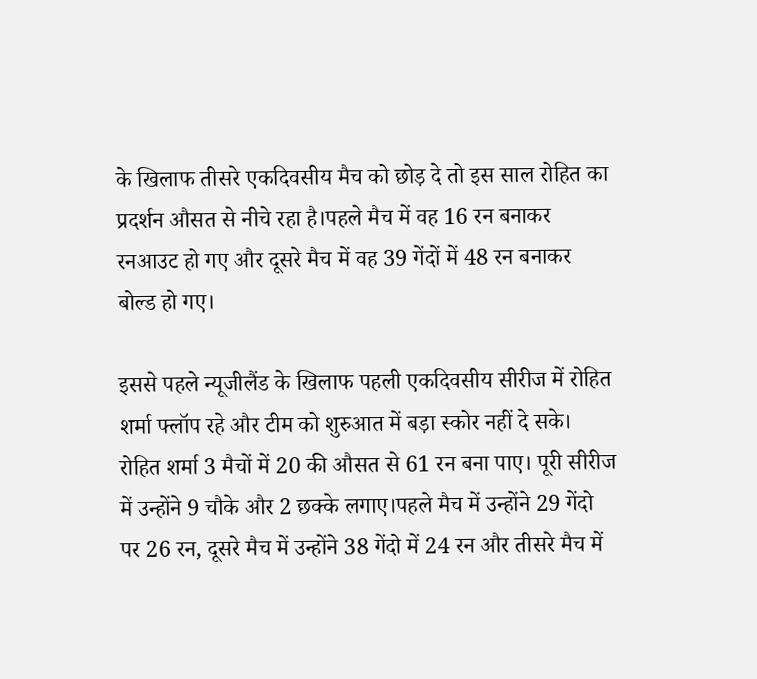के खिलाफ तीसरे एकदिवसीय मैच को छोड़ दे तो इस साल रोहित का प्रदर्शन औसत से नीचे रहा है।पहले मैच में वह 16 रन बनाकर रनआउट हो गए और दूसरे मैच में वह 39 गेंदों में 48 रन बनाकर बोल्ड हो गए।

इससे पहले न्यूजीलैंड के खिलाफ पहली एकदिवसीय सीरीज में रोहित शर्मा फ्लॉप रहे और टीम को शुरुआत में बड़ा स्कोर नहीं दे सके। रोहित शर्मा 3 मैचों में 20 की औसत से 61 रन बना पाए। पूरी सीरीज में उन्होंने 9 चौके और 2 छक्के लगाए।पहले मैच में उन्होंने 29 गेंदो पर 26 रन, दूसरे मैच में उन्होंने 38 गेंदो में 24 रन और तीसरे मैच में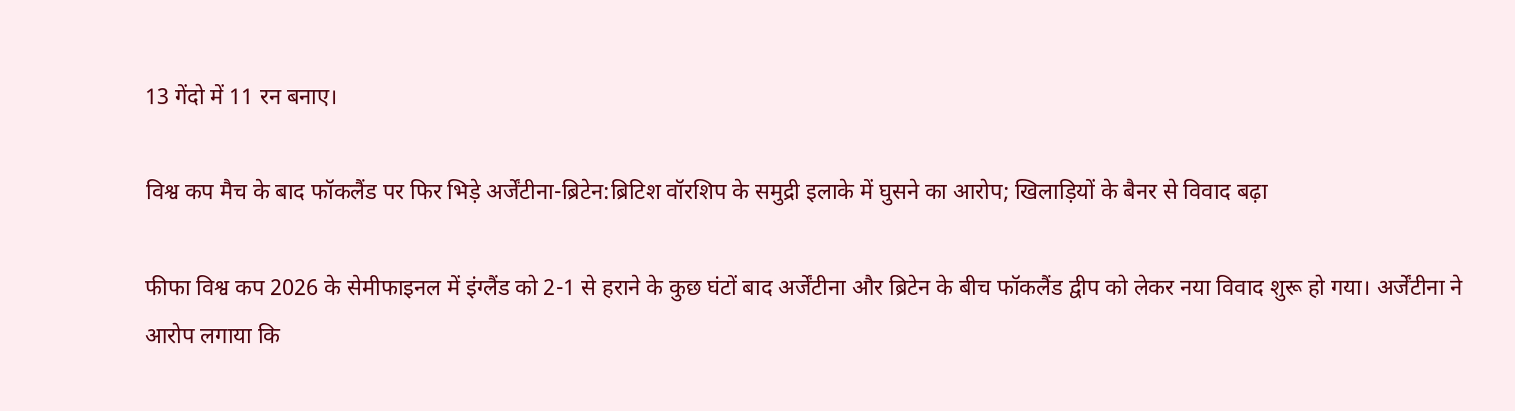13 गेंदो में 11 रन बनाए।

विश्व कप मैच के बाद फॉकलैंड पर फिर भिड़े अर्जेंटीना-ब्रिटेन:ब्रिटिश वॉरशिप के समुद्री इलाके में घुसने का आरोप; खिलाड़ियों के बैनर से विवाद बढ़ा

फीफा विश्व कप 2026 के सेमीफाइनल में इंग्लैंड को 2-1 से हराने के कुछ घंटों बाद अर्जेंटीना और ब्रिटेन के बीच फॉकलैंड द्वीप को लेकर नया विवाद शुरू हो गया। अर्जेंटीना ने आरोप लगाया कि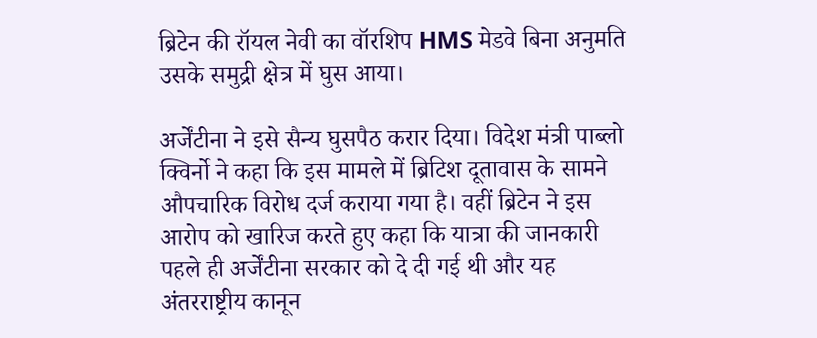ब्रिटेन की रॉयल नेवी का वॉरशिप HMS मेडवे बिना अनुमति उसके समुद्री क्षेत्र में घुस आया।

अर्जेंटीना ने इसे सैन्य घुसपैठ करार दिया। विदेश मंत्री पाब्लो क्विर्नो ने कहा कि इस मामले में ब्रिटिश दूतावास के सामने औपचारिक विरोध दर्ज कराया गया है। वहीं ब्रिटेन ने इस आरोप को खारिज करते हुए कहा कि यात्रा की जानकारी पहले ही अर्जेंटीना सरकार को दे दी गई थी और यह अंतरराष्ट्रीय कानून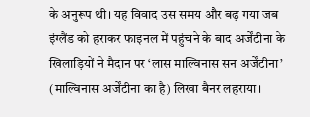के अनुरूप थी। यह विवाद उस समय और बढ़ गया जब इंग्लैंड को हराकर फाइनल में पहुंचने के बाद अर्जेंटीना के खिलाड़ियों ने मैदान पर ‘लास माल्विनास सन अर्जेंटीना’ (माल्विनास अर्जेंटीना का है) लिखा बैनर लहराया।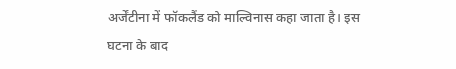अर्जेंटीना में फॉकलैंड को माल्विनास कहा जाता है। इस घटना के बाद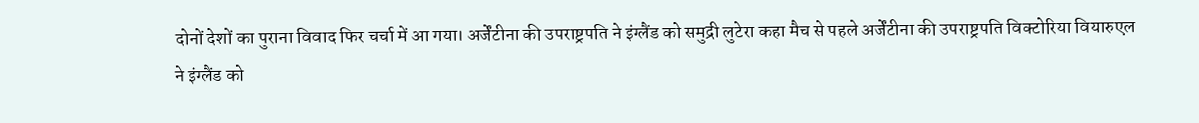दोनों देशों का पुराना विवाद फिर चर्चा में आ गया। अर्जेंटीना की उपराष्ट्रपति ने इंग्लैंड को समुद्री लुटेरा कहा मैच से पहले अर्जेंटीना की उपराष्ट्रपति विक्टोरिया वियारुएल ने इंग्लैंड को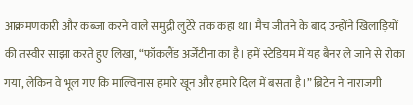आक्रमणकारी और कब्जा करने वाले समुद्री लुटेरे तक कहा था। मैच जीतने के बाद उन्होंने खिलाड़ियों की तस्वीर साझा करते हुए लिखा, “फॉकलैंड अर्जेंटीना का है। हमें स्टेडियम में यह बैनर ले जाने से रोका गया, लेकिन वे भूल गए कि माल्विनास हमारे खून और हमारे दिल में बसता है।” ब्रिटेन ने नाराजगी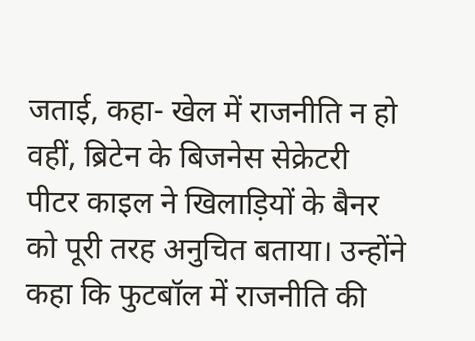जताई, कहा- खेल में राजनीति न हो वहीं, ब्रिटेन के बिजनेस सेक्रेटरी पीटर काइल ने खिलाड़ियों के बैनर को पूरी तरह अनुचित बताया। उन्होंने कहा कि फुटबॉल में राजनीति की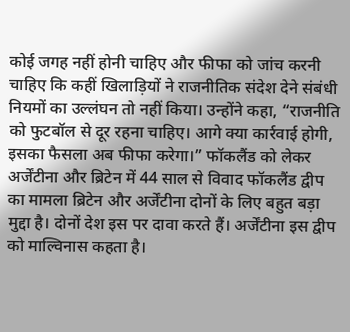कोई जगह नहीं होनी चाहिए और फीफा को जांच करनी चाहिए कि कहीं खिलाड़ियों ने राजनीतिक संदेश देने संबंधी नियमों का उल्लंघन तो नहीं किया। उन्होंने कहा, “राजनीति को फुटबॉल से दूर रहना चाहिए। आगे क्या कार्रवाई होगी, इसका फैसला अब फीफा करेगा।” फॉकलैंड को लेकर अर्जेंटीना और ब्रिटेन में 44 साल से विवाद फॉकलैंड द्वीप का मामला ब्रिटेन और अर्जेंटीना दोनों के लिए बहुत बड़ा मुद्दा है। दोनों देश इस पर दावा करते हैं। अर्जेंटीना इस द्वीप को माल्विनास कहता है।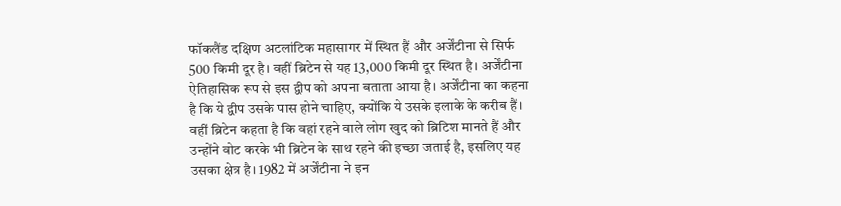फॉकलैंड दक्षिण अटलांटिक महासागर में स्थित हैं और अर्जेंटीना से सिर्फ 500 किमी दूर है। वहीं ब्रिटेन से यह 13,000 किमी दूर स्थित है। अर्जेंटीना ऐतिहासिक रूप से इस द्वीप को अपना बताता आया है। अर्जेंटीना का कहना है कि ये द्वीप उसके पास होने चाहिए, क्योंकि ये उसके इलाके के करीब हैं। वहीं ब्रिटेन कहता है कि वहां रहने वाले लोग खुद को ब्रिटिश मानते हैं और उन्होंने वोट करके भी ब्रिटेन के साथ रहने की इच्छा जताई है, इसलिए यह उसका क्षेत्र है। 1982 में अर्जेंटीना ने इन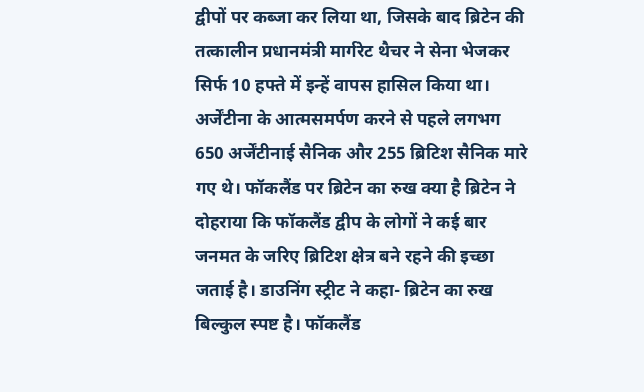द्वीपों पर कब्जा कर लिया था, जिसके बाद ब्रिटेन की तत्कालीन प्रधानमंत्री मार्गरेट थैचर ने सेना भेजकर सिर्फ 10 हफ्ते में इन्हें वापस हासिल किया था। अर्जेंटीना के आत्मसमर्पण करने से पहले लगभग 650 अर्जेंटीनाई सैनिक और 255 ब्रिटिश सैनिक मारे गए थे। फॉकलैंड पर ब्रिटेन का रुख क्या है ब्रिटेन ने दोहराया कि फॉकलैंड द्वीप के लोगों ने कई बार जनमत के जरिए ब्रिटिश क्षेत्र बने रहने की इच्छा जताई है। डाउनिंग स्ट्रीट ने कहा- ब्रिटेन का रुख बिल्कुल स्पष्ट है। फॉकलैंड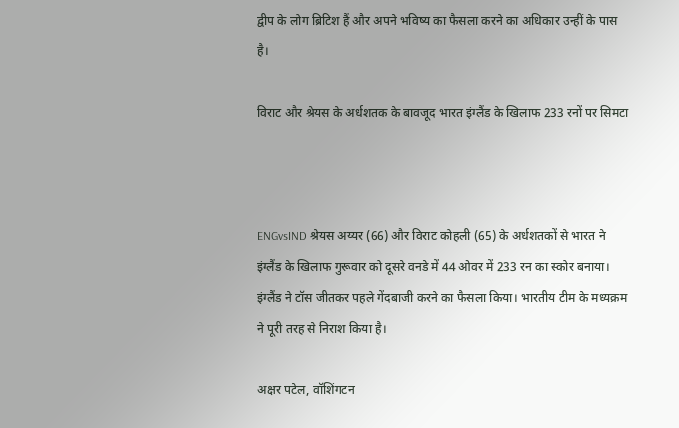द्वीप के लोग ब्रिटिश हैं और अपने भविष्य का फैसला करने का अधिकार उन्हीं के पास है।

विराट और श्रेयस के अर्धशतक के बावजूद भारत इंग्लैंड के खिलाफ 233 रनों पर सिमटा



ENGvsIND श्रेयस अय्यर (66) और विराट कोहली (65) के अर्धशतकों से भारत ने इंग्लैंड के खिलाफ गुरूवार को दूसरे वनडे में 44 ओवर में 233 रन का स्कोर बनाया। इंग्लैंड ने टॉस जीतकर पहले गेंदबाजी करने का फैसला किया। भारतीय टीम के मध्यक्रम ने पूरी तरह से निराश किया है।

अक्षर पटेल, वॉशिंगटन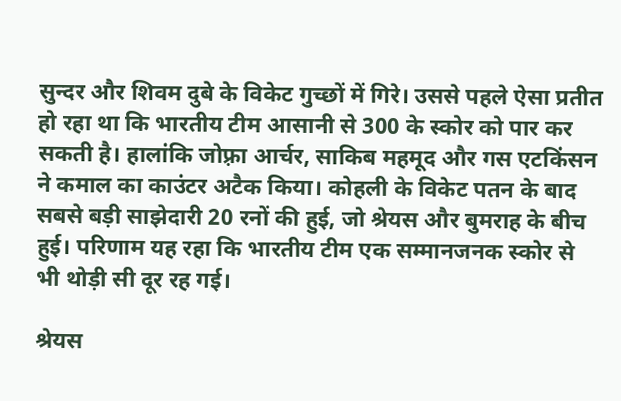सुन्दर और शिवम दुबे के विकेट गुच्छों में गिरे। उससे पहले ऐसा प्रतीत हो रहा था कि भारतीय टीम आसानी से 300 के स्कोर को पार कर सकती है। हालांकि जोफ़्रा आर्चर, साकिब महमूद और गस एटकिंसन ने कमाल का काउंटर अटैक किया। कोहली के विकेट पतन के बाद सबसे बड़ी साझेदारी 20 रनों की हुई, जो श्रेयस और बुमराह के बीच हुई। परिणाम यह रहा कि भारतीय टीम एक सम्मानजनक स्कोर से भी थोड़ी सी दूर रह गई।

श्रेयस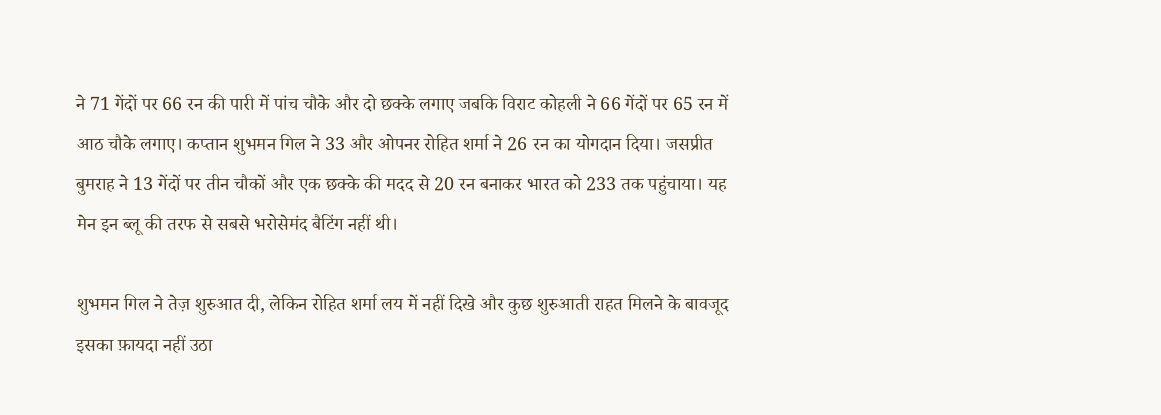ने 71 गेंदों पर 66 रन की पारी में पांच चौके और दो छक्के लगाए जबकि विराट कोहली ने 66 गेंदों पर 65 रन में आठ चौके लगाए। कप्तान शुभमन गिल ने 33 और ओपनर रोहित शर्मा ने 26 रन का योगदान दिया। जसप्रीत बुमराह ने 13 गेंदों पर तीन चौकों और एक छक्के की मदद से 20 रन बनाकर भारत को 233 तक पहुंचाया। यह मेन इन ब्लू की तरफ से सबसे भरोसेमंद बैटिंग नहीं थी।

शुभमन गिल ने तेज़ शुरुआत दी, लेकिन रोहित शर्मा लय में नहीं दिखे और कुछ शुरुआती राहत मिलने के बावजूद इसका फ़ायदा नहीं उठा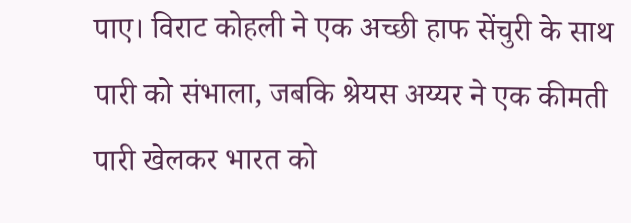पाए। विराट कोहली ने एक अच्छी हाफ सेंचुरी के साथ पारी को संभाला, जबकि श्रेयस अय्यर ने एक कीमती पारी खेलकर भारत को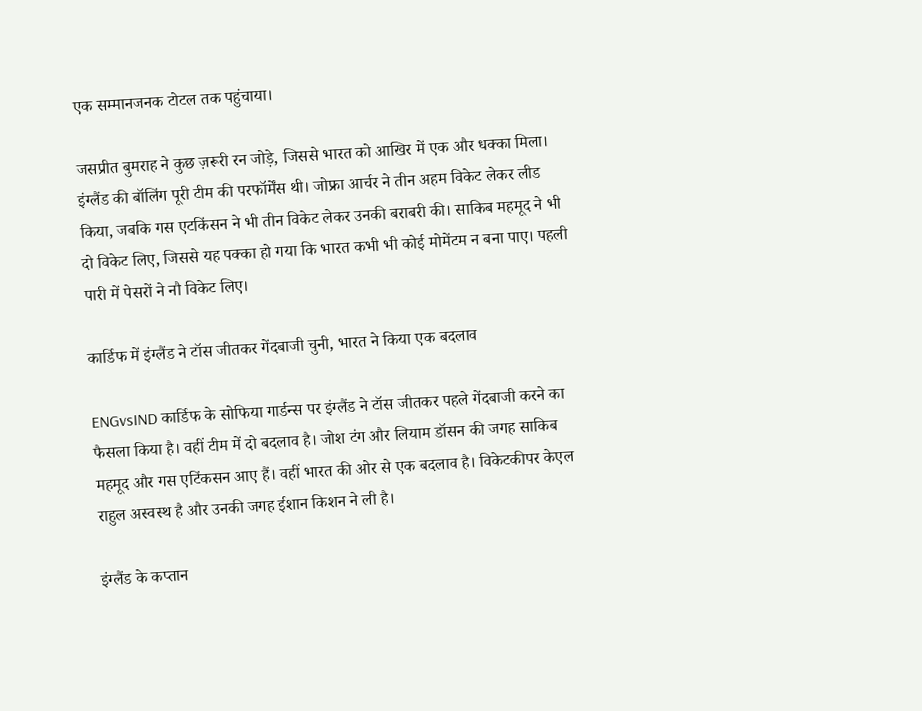एक सम्मानजनक टोटल तक पहुंचाया।

जसप्रीत बुमराह ने कुछ ज़रूरी रन जोड़े, जिससे भारत को आखिर में एक और धक्का मिला। इंग्लैंड की बॉलिंग पूरी टीम की परफॉर्मेंस थी। जोफ्रा आर्चर ने तीन अहम विकेट लेकर लीड किया, जबकि गस एटकिंसन ने भी तीन विकेट लेकर उनकी बराबरी की। साकिब महमूद ने भी दो विकेट लिए, जिससे यह पक्का हो गया कि भारत कभी भी कोई मोमेंटम न बना पाए। पहली पारी में पेसरों ने नौ विकेट लिए।

कार्डिफ में इंग्लैंड ने टॉस जीतकर गेंदबाजी चुनी, भारत ने किया एक बदलाव

ENGvsIND कार्डिफ के सोफिया गार्डन्स पर इंग्लैंड ने टॉस जीतकर पहले गेंदबाजी करने का फैसला किया है। वहीं टीम में दो बदलाव है। जोश टंग और लियाम डॉसन की जगह साकिब महमूद और गस एटिंकसन आए हैं। वहीं भारत की ओर से एक बदलाव है। विकेटकीपर केएल राहुल अस्वस्थ है और उनकी जगह ईशान किशन ने ली है।

इंग्लैंड के कप्तान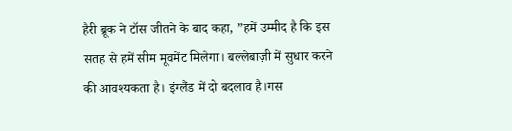हैरी ब्रूक ने टॉस जीतने के बाद कहा, ”हमें उम्मीद है कि इस सतह से हमें सीम मूवमेंट मिलेगा। बल्लेबाज़ी में सुधार करने की आवश्यकता है। इंग्लैंड में दो बदलाव है।गस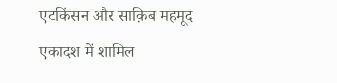एटकिंसन और साक़िब महमूद एकादश में शामिल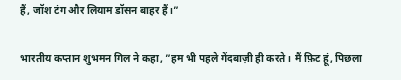हैं, जॉश टंग और लियाम डॉसन बाहर हैं।”

भारतीय कप्तान शुभमन गिल ने कहा, ”हम भी पहले गेंदबाज़ी ही करते। मैं फ़िट हूं, पिछला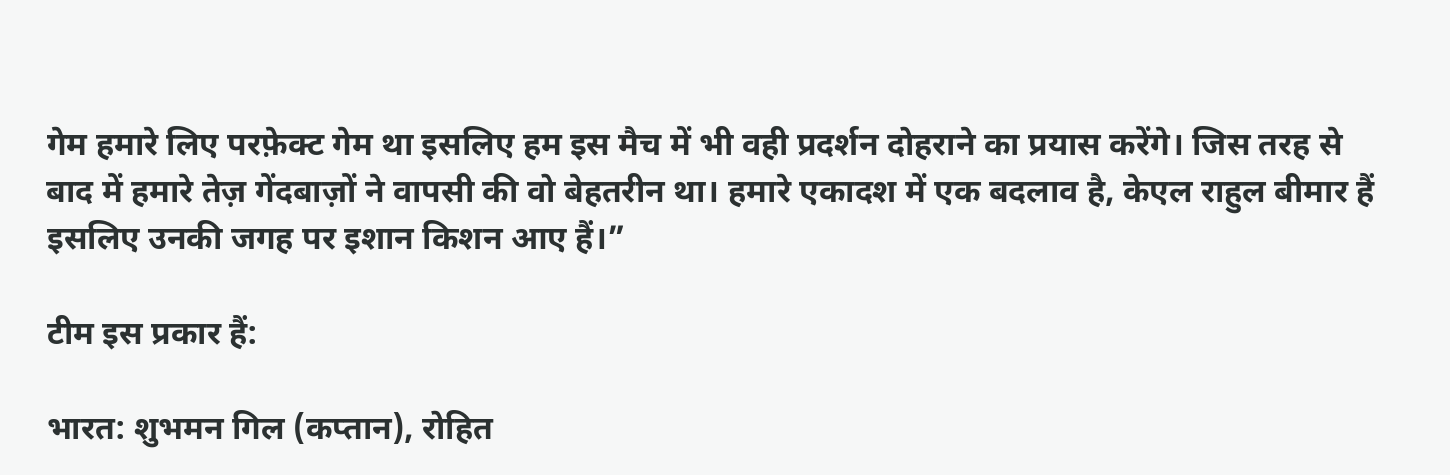गेम हमारे लिए परफ़ेक्ट गेम था इसलिए हम इस मैच में भी वही प्रदर्शन दोहराने का प्रयास करेंगे। जिस तरह से बाद में हमारे तेज़ गेंदबाज़ों ने वापसी की वो बेहतरीन था। हमारे एकादश में एक बदलाव है, केएल राहुल बीमार हैं इसलिए उनकी जगह पर इशान किशन आए हैं।”

टीम इस प्रकार हैं:

भारत: शुभमन गिल (कप्तान), रोहित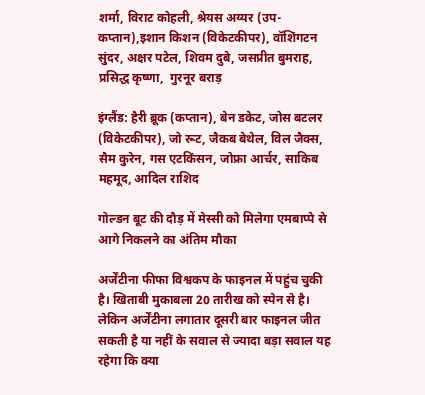शर्मा, विराट कोहली, श्रेयस अय्यर (उप-कप्तान),इशान किशन (विकेटकीपर), वॉशिंगटन सुंदर, अक्षर पटेल, शिवम दुबे, जसप्रीत बुमराह, प्रसिद्ध कृष्णा,  गुरनूर बराड़

इंग्लैंड: हैरी ब्रूक (कप्तान), बेन डकेट, जोस बटलर (विकेटकीपर), जो रूट, जैकब बेथेल, विल जैक्स, सैम कुरेन, गस एटकिंसन, जोफ्रा आर्चर, साकिब महमूद, आदिल राशिद

गोल्डन बूट की दौड़ में मेस्सी को मिलेगा एमबाप्पे से आगे निकलने का अंतिम मौका

अर्जेंटीना फीफा विश्वकप के फाइनल में पहुंच चुकी है। खिताबी मुकाबला 20 तारीख को स्पेन से है। लेकिन अर्जेंटीना लगातार दूसरी बार फाइनल जीत सकती है या नहीं के सवाल से ज्यादा बड़ा सवाल यह रहेगा कि क्या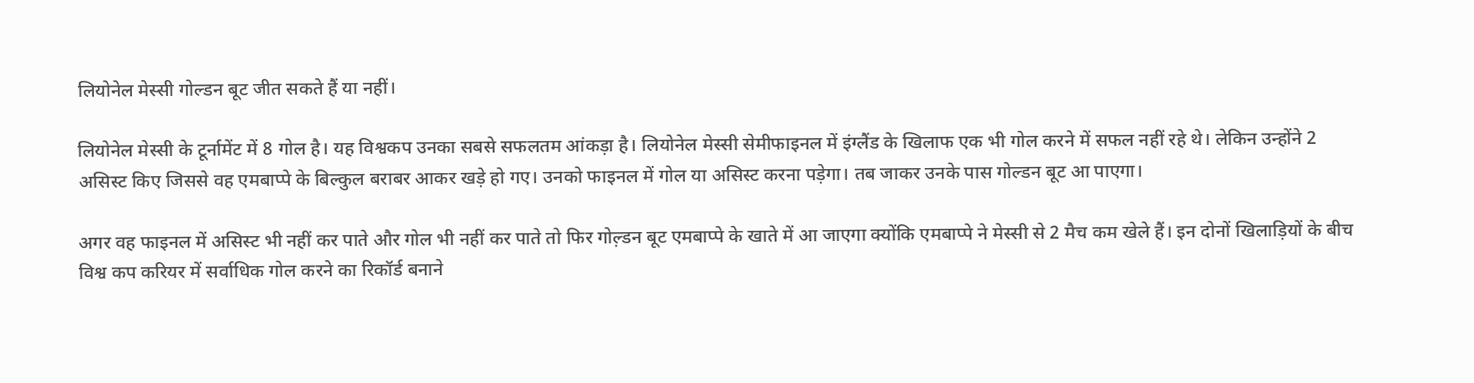लियोनेल मेस्सी गोल्डन बूट जीत सकते हैं या नहीं।

लियोनेल मेस्सी के टूर्नामेंट में 8 गोल है। यह विश्वकप उनका सबसे सफलतम आंकड़ा है। लियोनेल मेस्सी सेमीफाइनल में इंग्लैंड के खिलाफ एक भी गोल करने में सफल नहीं रहे थे। लेकिन उन्होंने 2 असिस्ट किए जिससे वह एमबाप्पे के बिल्कुल बराबर आकर खड़े हो गए। उनको फाइनल में गोल या असिस्ट करना पड़ेगा। तब जाकर उनके पास गोल्डन बूट आ पाएगा।

अगर वह फाइनल में असिस्ट भी नहीं कर पाते और गोल भी नहीं कर पाते तो फिर गोल़्डन बूट एमबाप्पे के खाते में आ जाएगा क्योंकि एमबाप्पे ने मेस्सी से 2 मैच कम खेले हैं। इन दोनों खिलाड़ियों के बीच विश्व कप करियर में सर्वाधिक गोल करने का रिकॉर्ड बनाने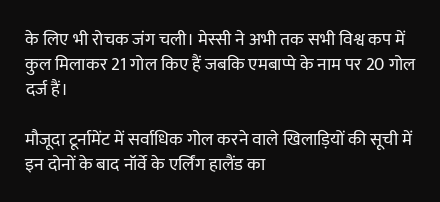के लिए भी रोचक जंग चली। मेस्सी ने अभी तक सभी विश्व कप में कुल मिलाकर 21 गोल किए हैं जबकि एमबाप्पे के नाम पर 20 गोल दर्ज हैं।

मौजूदा टूर्नामेंट में सर्वाधिक गोल करने वाले खिलाड़ियों की सूची में इन दोनों के बाद नॉर्वे के एर्लिंग हालैंड का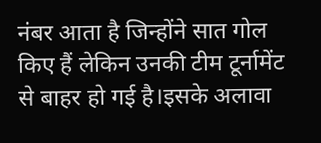नंबर आता है जिन्होंने सात गोल किए हैं लेकिन उनकी टीम टूर्नामेंट से बाहर हो गई है।इसके अलावा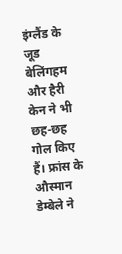इंग्लैंड के जूड बेलिंगहम और हैरी केन ने भी  छह-छह गोल किए हैं। फ्रांस के औस्मान डेम्बेले ने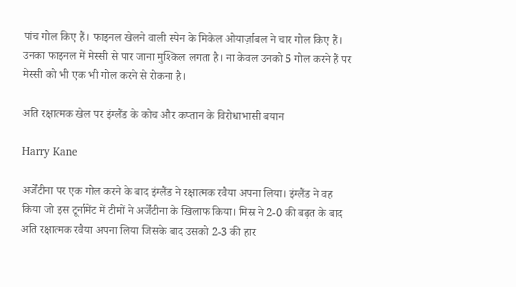पांच गोल किए हैं। फाइनल खेलने वाली स्पेन के मिकेल ओयार्ज़ाबल ने चार गोल किए हैं। उनका फाइनल में मेस्सी से पार जाना मुश्किल लगता है। ना केवल उनको 5 गोल करने हैं पर मेस्सी को भी एक भी गोल करने से रोकना है।

अति रक्षात्मक खेल पर इंग्लैंड के कोच और कप्तान के विरोधाभासी बयान

Harry Kane

अर्जेंटीना पर एक गोल करने के बाद इंग्लैंड ने रक्षात्मक रवैया अपना लिया। इंग्लैंड ने वह किया जो इस टूर्नामेंट में टीमों ने अर्जेंटीना के खिलाफ किया। मिस्र ने 2-0 की बढ़त के बाद अति रक्षात्मक रवैया अपना लिया जिसके बाद उसको 2-3 की हार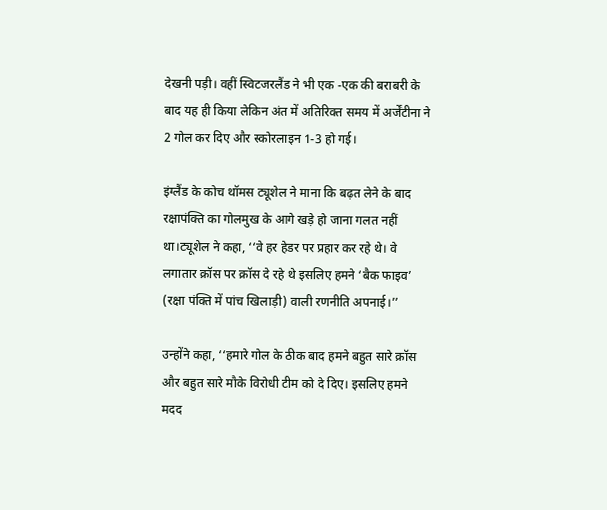देखनी पड़ी। वहीं स्विटजरलैंड ने भी एक -एक की बराबरी के बाद यह ही किया लेकिन अंत में अतिरिक्त समय में अर्जेंटीना ने 2 गोल कर दिए और स्कोरलाइन 1-3 हो गई।

इंग्लैंड के कोच थॉमस ट्यूशेल ने माना कि बढ़त लेने के बाद रक्षापंक्ति का गोलमुख के आगे खड़े हो जाना गलत नहीं था।ट्यूशेल ने कहा, ‘‘वे हर हेडर पर प्रहार कर रहे थे। वे लगातार क्रॉस पर क्रॉस दे रहे थे इसलिए हमने ‘बैक फाइव’ (रक्षा पंक्ति में पांच खिलाड़ी) वाली रणनीति अपनाई।’’

उन्होंने कहा, ‘‘हमारे गोल के ठीक बाद हमने बहुत सारे क्रॉस और बहुत सारे मौके विरोधी टीम को दे दिए। इसलिए हमने मदद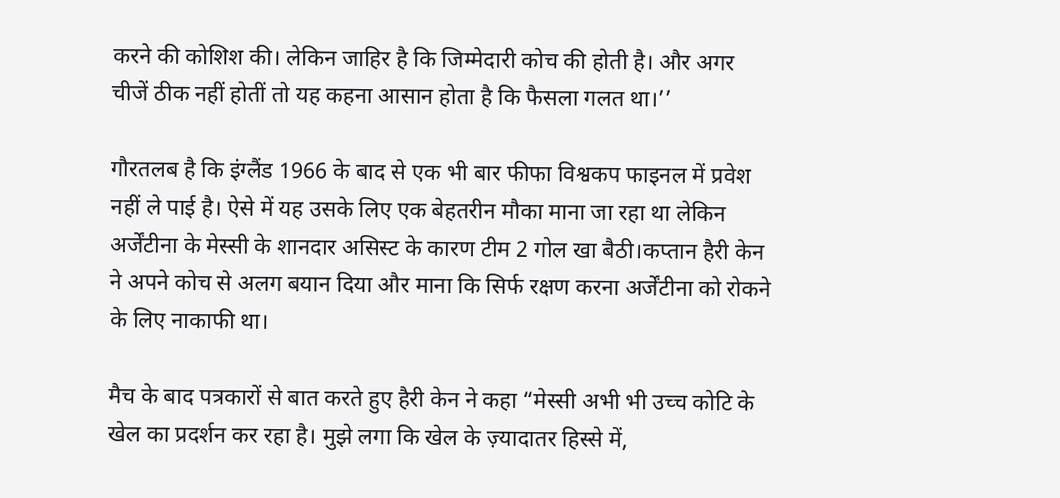करने की कोशिश की। लेकिन जाहिर है कि जिम्मेदारी कोच की होती है। और अगर चीजें ठीक नहीं होतीं तो यह कहना आसान होता है कि फैसला गलत था।’’

गौरतलब है कि इंग्लैंड 1966 के बाद से एक भी बार फीफा विश्वकप फाइनल में प्रवेश नहीं ले पाई है। ऐसे में यह उसके लिए एक बेहतरीन मौका माना जा रहा था लेकिन अर्जेंटीना के मेस्सी के शानदार असिस्ट के कारण टीम 2 गोल खा बैठी।कप्तान हैरी केन ने अपने कोच से अलग बयान दिया और माना कि सिर्फ रक्षण करना अर्जेंटीना को रोकने के लिए नाकाफी था।

मैच के बाद पत्रकारों से बात करते हुए हैरी केन ने कहा “मेस्सी अभी भी उच्च कोटि के खेल का प्रदर्शन कर रहा है। मुझे लगा कि खेल के ज़्यादातर हिस्से में,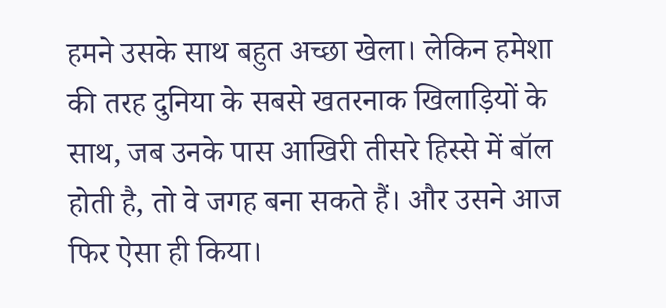हमने उसके साथ बहुत अच्छा खेला। लेकिन हमेशा की तरह दुनिया के सबसे खतरनाक खिलाड़ियों के साथ, जब उनके पास आखिरी तीसरे हिस्से में बॉल होती है, तो वे जगह बना सकते हैं। और उसने आज फिर ऐसा ही किया।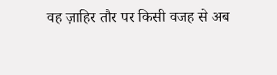वह ज़ाहिर तौर पर किसी वजह से अब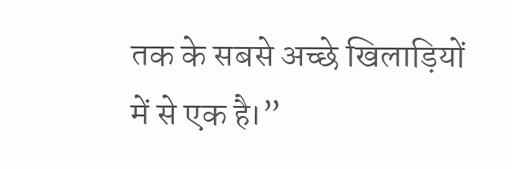तक के सबसे अच्छे खिलाड़ियों में से एक है।”